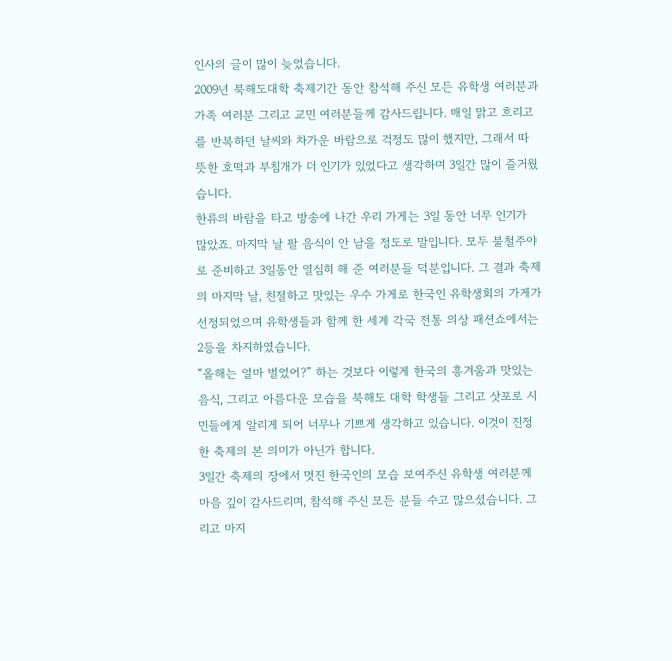인사의 글이 많이 늦었습니다.
2009년 북해도대학 축제기간 동안 참석해 주신 모든 유학생 여러분과 가족 여러분 그리고 교민 여러분들께 감사드립니다. 매일 맑고 흐리고를 반복하던 날씨와 차가운 바람으로 걱정도 많이 했지만, 그래서 따뜻한 호떡과 부침개가 더 인기가 있었다고 생각하며 3일간 많이 즐거웠습니다.
한류의 바람을 타고 방송에 나간 우리 가게는 3일 동안 너무 인기가 많았죠. 마지막 날 팔 음식이 안 남을 정도로 말입니다. 모두 불철주야로 준비하고 3일동안 열심히 해 준 여러분들 덕분입니다. 그 결과 축제의 마지막 날, 친절하고 맛있는 우수 가게로 한국인 유학생회의 가게가 선정되었으며 유학생들과 함께 한 세계 각국 전통 의상 패션쇼에서는 2등을 차지하였습니다.
“올해는 얼마 벌었어?” 하는 것보다 이렇게 한국의 흥겨움과 맛있는 음식, 그리고 아름다운 모습을 북해도 대학 학생들 그리고 삿포로 시민들에게 알리게 되어 너무나 기쁘게 생각하고 있습니다. 이것이 진정한 축제의 본 의미가 아닌가 합니다.
3일간 축제의 장에서 멋진 한국인의 모습 보여주신 유학생 여러분께 마음 깊이 감사드리며, 참석해 주신 모든 분들 수고 많으셨습니다. 그리고 마지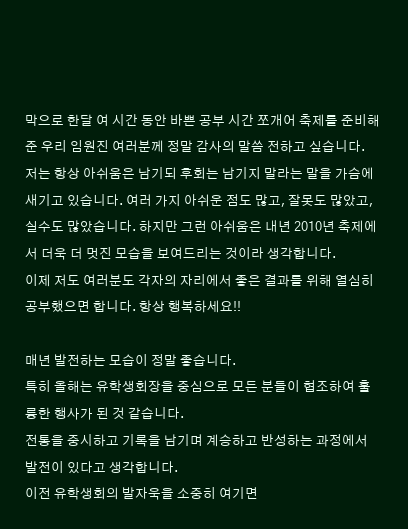막으로 한달 여 시간 동안 바쁜 공부 시간 쪼개어 축제를 준비해 준 우리 임원진 여러분께 정말 감사의 말씀 전하고 싶습니다.
저는 항상 아쉬움은 남기되 후회는 남기지 말라는 말을 가슴에 새기고 있습니다. 여러 가지 아쉬운 점도 많고, 잘못도 많았고, 실수도 많았습니다. 하지만 그런 아쉬움은 내년 2010년 축제에서 더욱 더 멋진 모습을 보여드리는 것이라 생각합니다.
이제 저도 여러분도 각자의 자리에서 좋은 결과를 위해 열심히 공부했으면 합니다. 항상 행복하세요!!

매년 발전하는 모습이 정말 좋습니다.
특히 올해는 유학생회장을 중심으로 모든 분들이 협조하여 훌륭한 행사가 된 것 같습니다.
전통을 중시하고 기록을 남기며 계승하고 반성하는 과정에서 발전이 있다고 생각합니다.
이전 유학생회의 발자욱을 소중히 여기면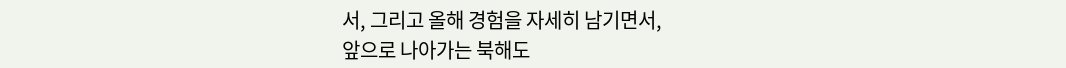서, 그리고 올해 경험을 자세히 남기면서,
앞으로 나아가는 북해도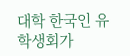대학 한국인 유학생회가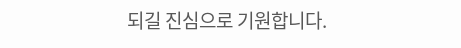되길 진심으로 기원합니다.